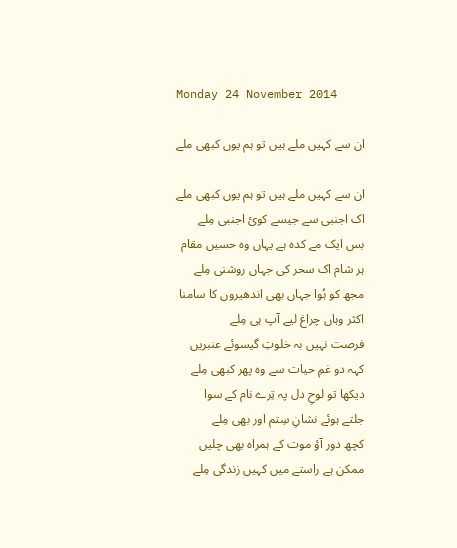Monday 24 November 2014

ان سے کہیں ملے ہیں تو ہم یوں کبھی ملے

ان سے کہیں ملے ہیں تو ہم یوں کبھی ملے
اک اجنبی سے جیسے کوئ اجنبی مِلے
بس ایک مے کدہ ہے یہاں وہ حسیں مقام
ہر شام اک سحر کی جہاں روشنی مِلے
مجھ کو ہُوا جہاں بھی اندھیروں کا سامنا
اکثر وہاں چراغ لیے آپ ہی مِلے
فرصت نہیں بہ خلوتِ گیسوئے عنبریں
کہہ دو غمِ حیات سے وہ پھر کبھی مِلے
دیکھا تو لوحِ دل پہ تِرے نام کے سوا
جلتے ہوئے نشانِ سِتم اور بھی مِلے
کچھ دور آؤ موت کے ہمراہ بھی چلیں
ممکن ہے راستے میں کہیں زندگی مِلے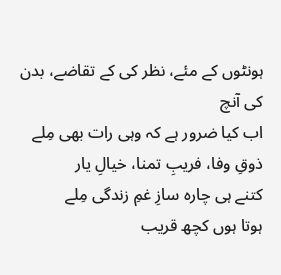ہونٹوں کے مئے، نظر کی کے تقاضے، بدن کی آنچ
اب کیا ضرور ہے کہ وہی رات بھی مِلے
ذوقِ وفا، فریبِ تمنا، خیالِ یار
کتنے ہی چارہ سازِ غمِ زندگی مِلے
ہوتا ہوں کچھ قریب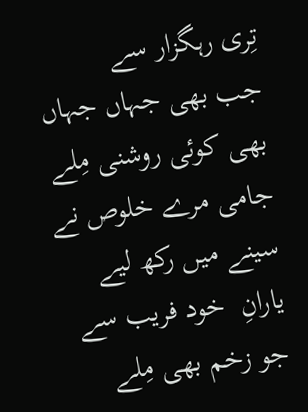تِری رہگزار سے
جب بھی جہاں جہاں بھی کوئی روشنی مِلے
جامی مرے خلوص نے سینے میں رکھ لیے
یارانِ  خود فریب سے جو زخم بھی مِلے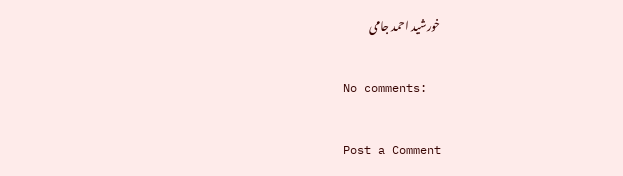خورشید احمد جامی

No comments:

Post a Comment